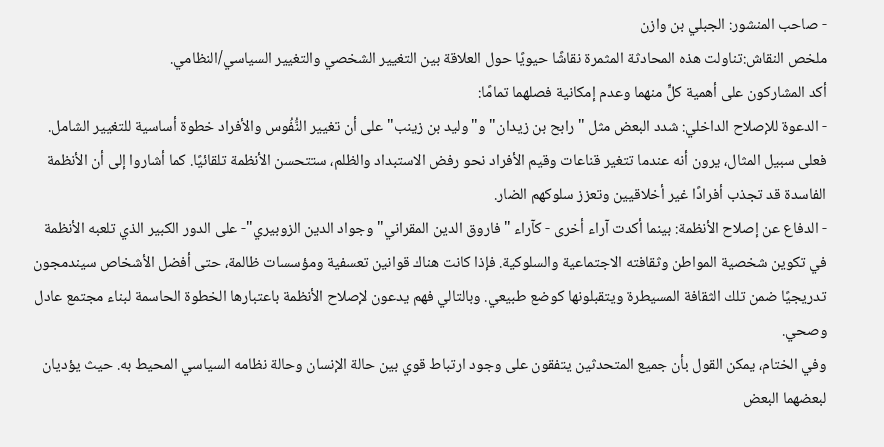- صاحب المنشور: الجبلي بن وازن
ملخص النقاش:تناولت هذه المحادثة المثمرة نقاشًا حيويًا حول العلاقة بين التغيير الشخصي والتغيير السياسي/النظامي.
أكد المشاركون على أهمية كلٍّ منهما وعدم إمكانية فصلهما تمامًا:
- الدعوة للإصلاح الداخلي: شدد البعض مثل "رابح بن زيدان" و"وليد بن زينب" على أن تغيير النُّفُوس والأفراد خطوة أساسية للتغيير الشامل. فعلى سبيل المثال، يرون أنه عندما تتغير قناعات وقيم الأفراد نحو رفض الاستبداد والظلم، ستتحسن الأنظمة تلقائيًا. كما أشاروا إلى أن الأنظمة الفاسدة قد تجذب أفرادًا غير أخلاقيين وتعزز سلوكهم الضار.
- الدفاع عن إصلاح الأنظمة: بينما أكدت آراء أخرى - كآراء "فاروق الدين المقراني" وجواد الدين الزوبيري"- على الدور الكبير الذي تلعبه الأنظمة في تكوين شخصية المواطن وثقافته الاجتماعية والسلوكية. فإذا كانت هناك قوانين تعسفية ومؤسسات ظالمة، حتى أفضل الأشخاص سيندمجون تدريجيًا ضمن تلك الثقافة المسيطرة ويتقبلونها كوضع طبيعي. وبالتالي فهم يدعون لإصلاح الأنظمة باعتبارها الخطوة الحاسمة لبناء مجتمع عادل وصحي.
وفي الختام، يمكن القول بأن جميع المتحدثين يتفقون على وجود ارتباط قوي بين حالة الإنسان وحالة نظامه السياسي المحيط به. حيث يؤديان لبعضهما البعض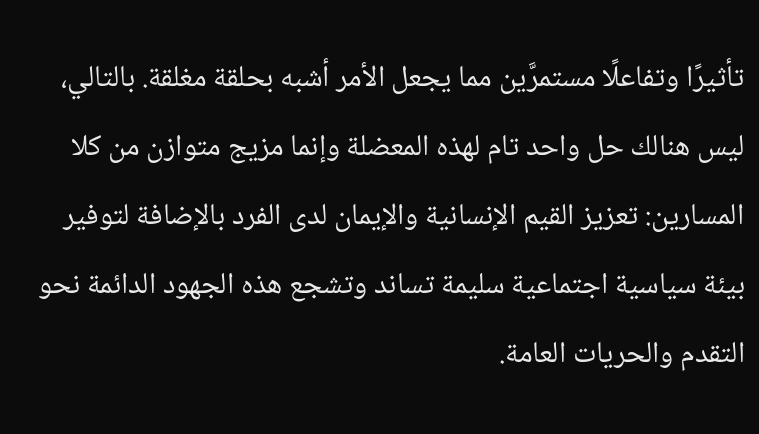تأثيرًا وتفاعلًا مستمرَّين مما يجعل الأمر أشبه بحلقة مغلقة. بالتالي، ليس هنالك حل واحد تام لهذه المعضلة وإنما مزيج متوازن من كلا المسارين: تعزيز القيم الإنسانية والإيمان لدى الفرد بالإضافة لتوفير بيئة سياسية اجتماعية سليمة تساند وتشجع هذه الجهود الدائمة نحو التقدم والحريات العامة.